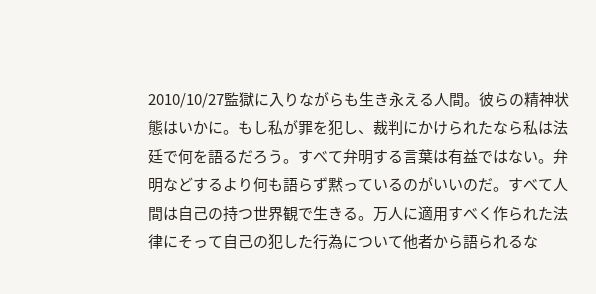2010/10/27監獄に入りながらも生き永える人間。彼らの精神状態はいかに。もし私が罪を犯し、裁判にかけられたなら私は法廷で何を語るだろう。すべて弁明する言葉は有益ではない。弁明などするより何も語らず黙っているのがいいのだ。すべて人間は自己の持つ世界観で生きる。万人に適用すべく作られた法律にそって自己の犯した行為について他者から語られるな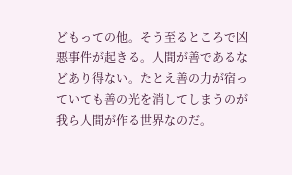どもっての他。そう至るところで凶悪事件が起きる。人間が善であるなどあり得ない。たとえ善の力が宿っていても善の光を消してしまうのが我ら人間が作る世界なのだ。